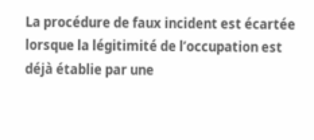La procédure de faux incident est écartée lorsque la légitimité de l’occupation est déjà établie par une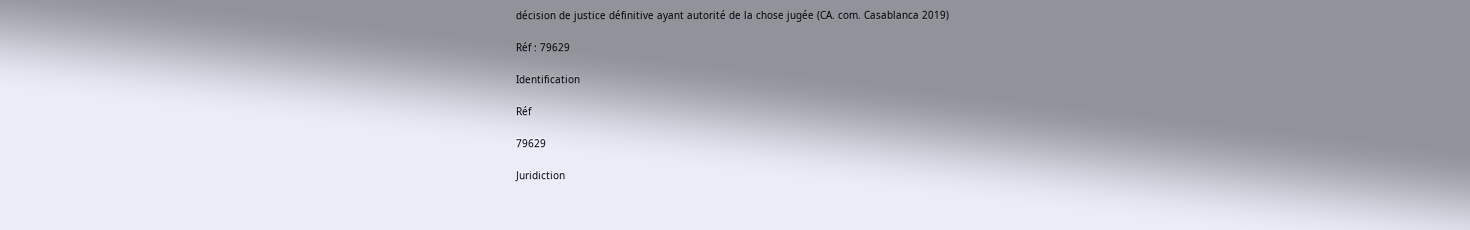décision de justice définitive ayant autorité de la chose jugée (CA. com. Casablanca 2019)

Réf : 79629

Identification

Réf

79629

Juridiction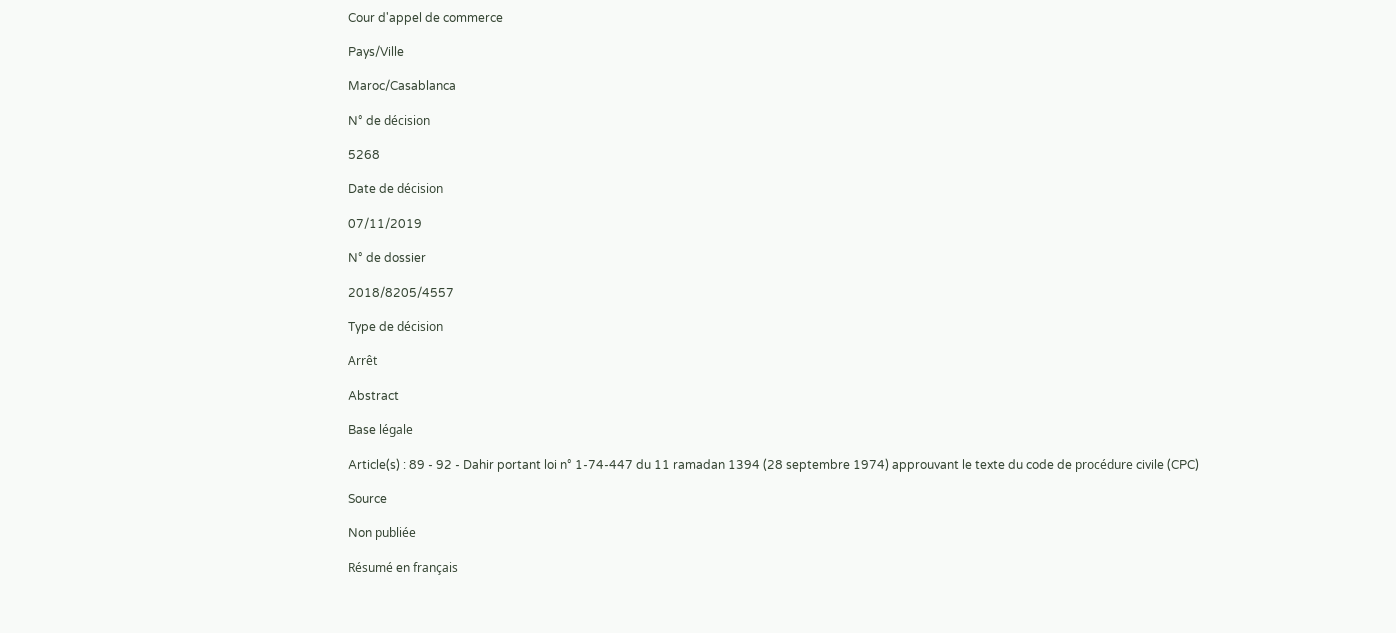Cour d'appel de commerce

Pays/Ville

Maroc/Casablanca

N° de décision

5268

Date de décision

07/11/2019

N° de dossier

2018/8205/4557

Type de décision

Arrêt

Abstract

Base légale

Article(s) : 89 - 92 - Dahir portant loi n° 1-74-447 du 11 ramadan 1394 (28 septembre 1974) approuvant le texte du code de procédure civile (CPC)

Source

Non publiée

Résumé en français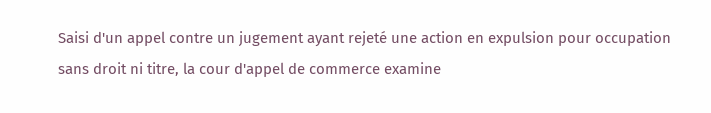Saisi d'un appel contre un jugement ayant rejeté une action en expulsion pour occupation sans droit ni titre, la cour d'appel de commerce examine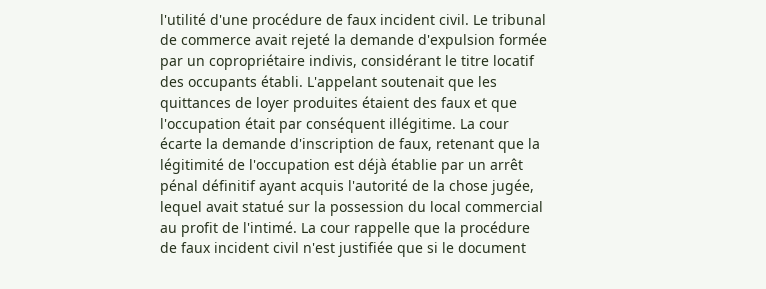l'utilité d'une procédure de faux incident civil. Le tribunal de commerce avait rejeté la demande d'expulsion formée par un copropriétaire indivis, considérant le titre locatif des occupants établi. L'appelant soutenait que les quittances de loyer produites étaient des faux et que l'occupation était par conséquent illégitime. La cour écarte la demande d'inscription de faux, retenant que la légitimité de l'occupation est déjà établie par un arrêt pénal définitif ayant acquis l'autorité de la chose jugée, lequel avait statué sur la possession du local commercial au profit de l'intimé. La cour rappelle que la procédure de faux incident civil n'est justifiée que si le document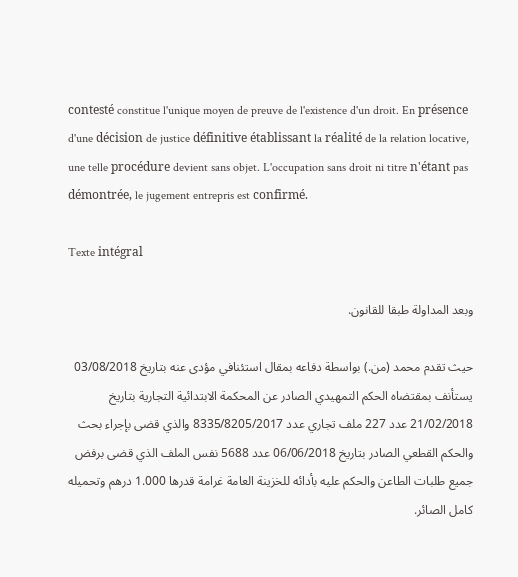contesté constitue l'unique moyen de preuve de l'existence d'un droit. En présence d'une décision de justice définitive établissant la réalité de la relation locative, une telle procédure devient sans objet. L'occupation sans droit ni titre n'étant pas démontrée, le jugement entrepris est confirmé.

Texte intégral

وبعد المداولة طبقا للقانون.

حيث تقدم محمد (من.) بواسطة دفاعه بمقال استئنافي مؤدى عنه بتاريخ 03/08/2018 يستأنف بمقتضاه الحكم التمهيدي الصادر عن المحكمة الابتدائية التجارية بتاريخ 21/02/2018 عدد 227 ملف تجاري عدد 8335/8205/2017 والذي قضى بإجراء بحث والحكم القطعي الصادر بتاريخ 06/06/2018 عدد 5688 نفس الملف الذي قضى برفض جميع طلبات الطاعن والحكم عليه بأدائه للخزينة العامة غرامة قدرها 1.000 درهم وتحميله كامل الصائر.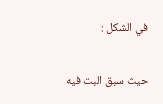في الشكل :

حيث سبق البت فيه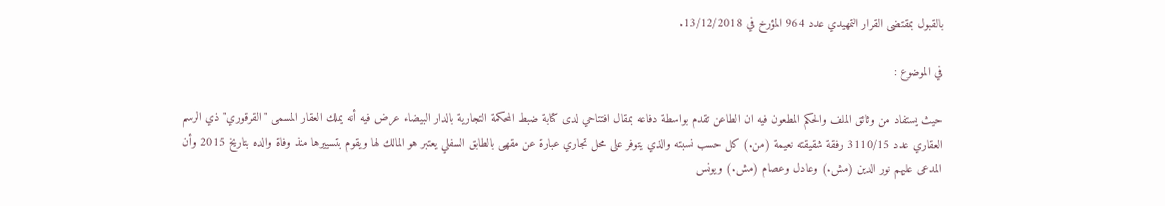بالقبول بمقتضى القرار التمهيدي عدد 964 المؤرخ في 13/12/2018.

في الموضوع :

حيث يستفاد من وثائق الملف والحكم المطعون فيه ان الطاعن تقدم بواسطة دفاعه بمقال افتتاحي لدى كتابة ضبط المحكمة التجارية بالدار البيضاء عرض فيه أنه يملك العقار المسمى "القرقوري" ذي الرسم العقاري عدد 3110/15 رفقة شقيقته نعيمة (من.) كل حسب نسبته والذي يتوفر على محل تجاري عبارة عن مقهى بالطابق السفلي يعتبر هو المالك لها ويقوم بتسييرها منذ وفاة والده بتاريخ 2015 وأن المدعى عليهم نور الدين (مش.) وعادل وعصام (مش.) ويونس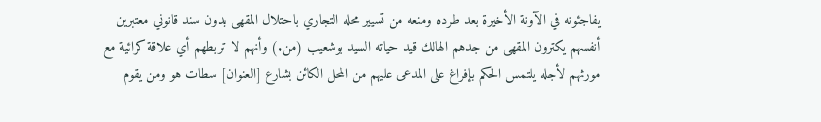يفاجئونه في الآونة الأخيرة بعد طرده ومنعه من تسيير محله التجاري باحتلال المقهى بدون سند قانوني معتبرين أنفسهم يكترون المقهى من جدهم الهالك قيد حياته السيد بوشعيب (من.) وأنهم لا تربطهم أي علاقة كرائية مع مورثهم لأجله يلتمس الحكم بإفراغ على المدعى عليهم من المحل الكائن بشارع [العنوان] سطات هو ومن يقوم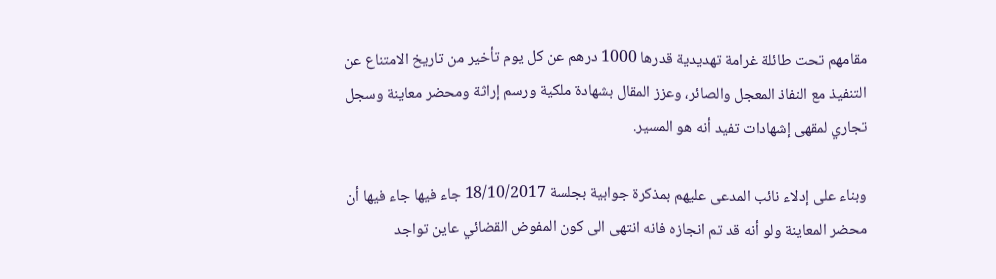مقامهم تحت طائلة غرامة تهديدية قدرها 1000 درهم عن كل يوم تأخير من تاريخ الامتناع عن التنفيذ مع النفاذ المعجل والصائر، وعزز المقال بشهادة ملكية ورسم إراثة ومحضر معاينة وسجل تجاري لمقهى إشهادات تفيد أنه هو المسير.

وبناء على إدلاء نائب المدعى عليهم بمذكرة جوابية بجلسة 18/10/2017 جاء فيها جاء فيها أن محضر المعاينة ولو أنه قد تم انجازه فانه انتهى الى كون المفوض القضائي عاين تواجد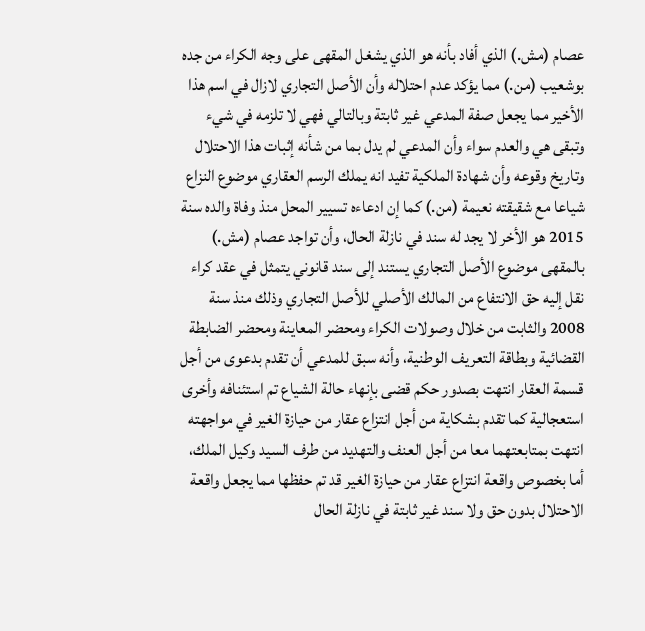عصام (مش.) الذي أفاد بأنه هو الذي يشغل المقهى على وجه الكراء من جده بوشعيب (من.) مما يؤكد عدم احتلاله وأن الأصل التجاري لازال في اسم هذا الأخير مما يجعل صفة المدعي غير ثابتة وبالتالي فهي لا تلزمه في شيء وتبقى هي والعدم سواء وأن المدعي لم يدل بما من شأنه إثبات هذا الاحتلال وتاريخ وقوعه وأن شهادة الملكية تفيد انه يملك الرسم العقاري موضوع النزاع شياعا مع شقيقته نعيمة (من.) كما إن ادعاءه تسيير المحل منذ وفاة والده سنة 2015 هو الأخر لا يجد له سند في نازلة الحال، وأن تواجد عصام (مش.) بالمقهى موضوع الأصل التجاري يستند إلى سند قانوني يتمثل في عقد كراء نقل إليه حق الانتفاع من المالك الأصلي للأصل التجاري وذلك منذ سنة 2008 والثابت من خلال وصولات الكراء ومحضر المعاينة ومحضر الضابطة القضائية وبطاقة التعريف الوطنية، وأنه سبق للمدعي أن تقدم بدعوى من أجل قسمة العقار انتهت بصدور حكم قضى بإنهاء حالة الشياع تم استئنافه وأخرى استعجالية كما تقدم بشكاية من أجل انتزاع عقار من حيازة الغير في مواجهته انتهت بمتابعتهما معا من أجل العنف والتهديد من طرف السيد وكيل الملك، أما بخصوص واقعة انتزاع عقار من حيازة الغير قد تم حفظها مما يجعل واقعة الاحتلال بدون حق ولا سند غير ثابتة في نازلة الحال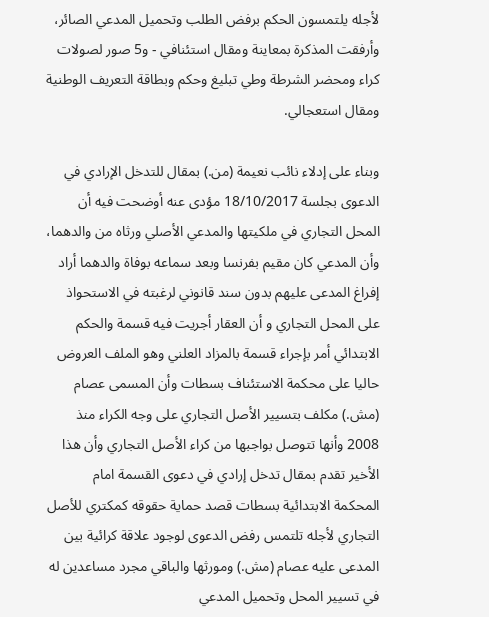لأجله يلتمسون الحكم برفض الطلب وتحميل المدعي الصائر، وأرفقت المذكرة بمعاينة ومقال استئنافي - و5 صور لصولات كراء ومحضر الشرطة وطي تبليغ وحكم وبطاقة التعريف الوطنية ومقال استعجالي.

وبناء على إدلاء نائب نعيمة (من.) بمقال للتدخل الإرادي في الدعوى بجلسة 18/10/2017 مؤدى عنه أوضحت فيه أن المحل التجاري في ملكيتها والمدعي الأصلي ورثاه من والدهما، وأن المدعي كان مقيم بفرنسا وبعد سماعه بوفاة والدهما أراد إفراغ المدعى عليهم بدون سند قانوني لرغبته في الاستحواذ على المحل التجاري و أن العقار أجريت فيه قسمة والحكم الابتدائي أمر بإجراء قسمة بالمزاد العلني وهو الملف العروض حاليا على محكمة الاستئناف بسطات وأن المسمى عصام (مش.) مكلف بتسيير الأصل التجاري على وجه الكراء منذ 2008 وأنها تتوصل بواجبها من كراء الأصل التجاري وأن هذا الأخير تقدم بمقال تدخل إرادي في دعوى القسمة امام المحكمة الابتدائية بسطات قصد حماية حقوقه كمكتري للأصل التجاري لأجله تلتمس رفض الدعوى لوجود علاقة كرائية بين المدعى عليه عصام (مش.) ومورثها والباقي مجرد مساعدين له في تسيير المحل وتحميل المدعي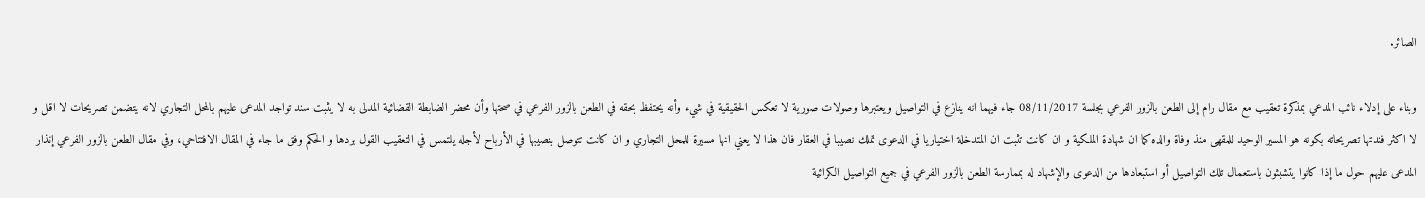الصائر.

وبناء على إدلاء نائب المدعي بمذكرة تعقيب مع مقال رام إلى الطعن بالزور الفرعي بجلسة 08/11/2017 جاء فيهما انه ينازع في التواصيل ويعتبرها وصولات صورية لا تعكس الحقيقية في شيء وأنه يحتفظ بحقه في الطعن بالزور الفرعي في صحتها وأن محضر الضابطة القضائية المدلى به لا يثبت سند تواجد المدعى عليهم بالمحل التجاري لانه يتضمن تصريحات لا اقل و لا اكثر فندتها تصريحاته بكونه هو المسير الوحيد للمقهى منذ وفاة والده كما ان شهادة الملكية و ان كانت تثبت ان المتدخلة اختياريا في الدعوى تملك نصيبا في العقار فان هذا لا يعني انها مسيرة للمحل التجاري و ان كانت تتوصل بنصيبها في الأرباح لأجله يلتمس في التعقيب القول بردها و الحكم وفق ما جاء في المقال الافتتاحي، وفي مقال الطعن بالزور الفرعي إنذار المدعى عليهم حول ما إذا كانوا يتشبثون باستعمال تلك التواصيل أو استبعادها من الدعوى والإشهاد له بممارسة الطعن بالزور الفرعي في جميع التواصيل الكرائية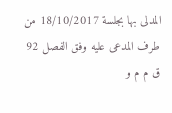المدلى بها بجلسة 18/10/2017 من طرف المدعى عليه وفق الفصل 92 ق م م و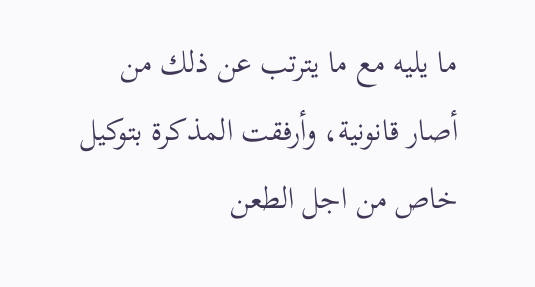ما يليه مع ما يترتب عن ذلك من أصار قانونية، وأرفقت المذكرة بتوكيل خاص من اجل الطعن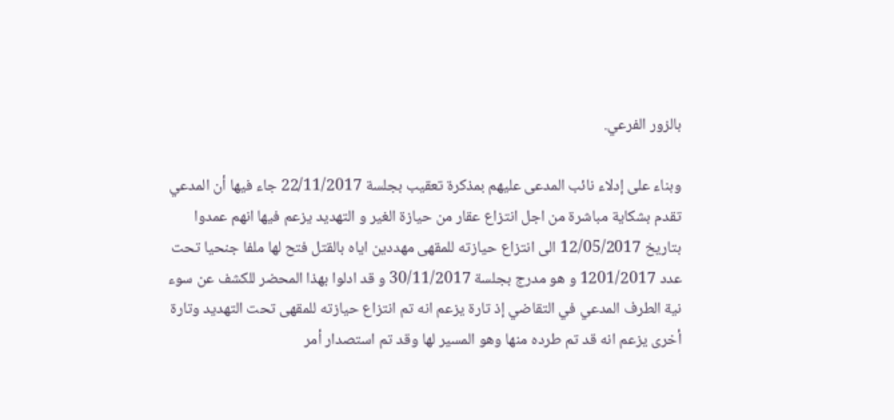بالزور الفرعي.

وبناء على إدلاء نائب المدعى عليهم بمذكرة تعقيب بجلسة 22/11/2017 جاء فيها أن المدعي تقدم بشكاية مباشرة من اجل انتزاع عقار من حيازة الغير و التهديد يزعم فيها انهم عمدوا بتاريخ 12/05/2017 الى انتزاع حيازته للمقهى مهددين اياه بالقتل فتح لها ملفا جنحيا تحت عدد 1201/2017 و هو مدرج بجلسة 30/11/2017 و قد ادلوا بهذا المحضر للكشف عن سوء نية الطرف المدعي في التقاضي إذ تارة يزعم انه تم انتزاع حيازته للمقهى تحت التهديد وتارة أخرى يزعم انه قد تم طرده منها وهو المسير لها وقد تم استصدار أمر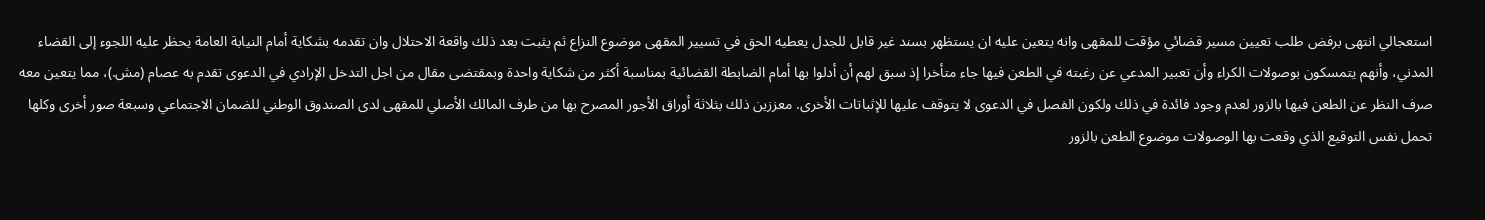استعجالي انتهى برفض طلب تعيين مسير قضائي مؤقت للمقهى وانه يتعين عليه ان يستظهر بسند غير قابل للجدل يعطيه الحق في تسيير المقهى موضوع النزاع ثم يثبت بعد ذلك واقعة الاحتلال وان تقدمه بشكاية أمام النيابة العامة يحظر عليه اللجوء إلى القضاء المدني، وأنهم يتمسكون بوصولات الكراء وأن تعبير المدعي عن رغبته في الطعن فيها جاء متأخرا إذ سبق لهم أن أدلوا بها أمام الضابطة القضائية بمناسبة أكثر من شكاية واحدة وبمقتضى مقال من اجل التدخل الإرادي في الدعوى تقدم به عصام (مش.)، مما يتعين معه صرف النظر عن الطعن فيها بالزور لعدم وجود فائدة في ذلك ولكون الفصل في الدعوى لا يتوقف عليها للإثباتات الأخرى. معززين ذلك بثلاثة أوراق الأجور المصرح بها من طرف المالك الأصلي للمقهى لدى الصندوق الوطني للضمان الاجتماعي وسبعة صور أخرى وكلها تحمل نفس التوقيع الذي وقعت بها الوصولات موضوع الطعن بالزور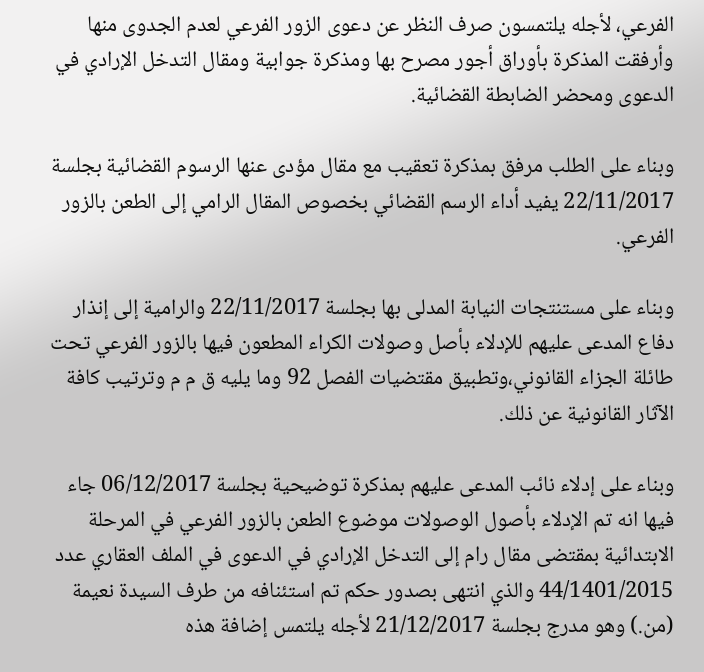الفرعي، لأجله يلتمسون صرف النظر عن دعوى الزور الفرعي لعدم الجدوى منها وأرفقت المذكرة بأوراق أجور مصرح بها ومذكرة جوابية ومقال التدخل الإرادي في الدعوى ومحضر الضابطة القضائية.

وبناء على الطلب مرفق بمذكرة تعقيب مع مقال مؤدى عنها الرسوم القضائية بجلسة 22/11/2017 يفيد أداء الرسم القضائي بخصوص المقال الرامي إلى الطعن بالزور الفرعي.

وبناء على مستنتجات النيابة المدلى بها بجلسة 22/11/2017 والرامية إلى إنذار دفاع المدعى عليهم للإدلاء بأصل وصولات الكراء المطعون فيها بالزور الفرعي تحت طائلة الجزاء القانوني،وتطبيق مقتضيات الفصل 92 وما يليه ق م م وترتيب كافة الآثار القانونية عن ذلك.

وبناء على إدلاء نائب المدعى عليهم بمذكرة توضيحية بجلسة 06/12/2017 جاء فيها انه تم الإدلاء بأصول الوصولات موضوع الطعن بالزور الفرعي في المرحلة الابتدائية بمقتضى مقال رام إلى التدخل الإرادي في الدعوى في الملف العقاري عدد 44/1401/2015 والذي انتهى بصدور حكم تم استئنافه من طرف السيدة نعيمة (من.) وهو مدرج بجلسة 21/12/2017 لأجله يلتمس إضافة هذه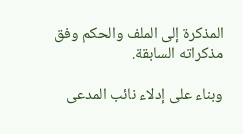المذكرة إلى الملف والحكم وفق مذكراته السابقة.

وبناء على إدلاء نائب المدعى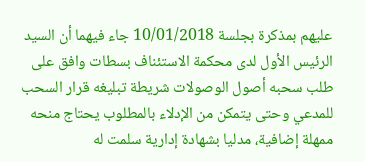عليهم بمذكرة بجلسة 10/01/2018 جاء فيهما أن السيد الرئيس الأول لدى محكمة الاستئناف بسطات وافق على طلب سحبه أصول الوصولات شريطة تبليغه قرار السحب للمدعي وحتى يتمكن من الإدلاء بالمطلوب يحتاج منحه ممهلة إضافية، مدليا بشهادة إدارية سلمت له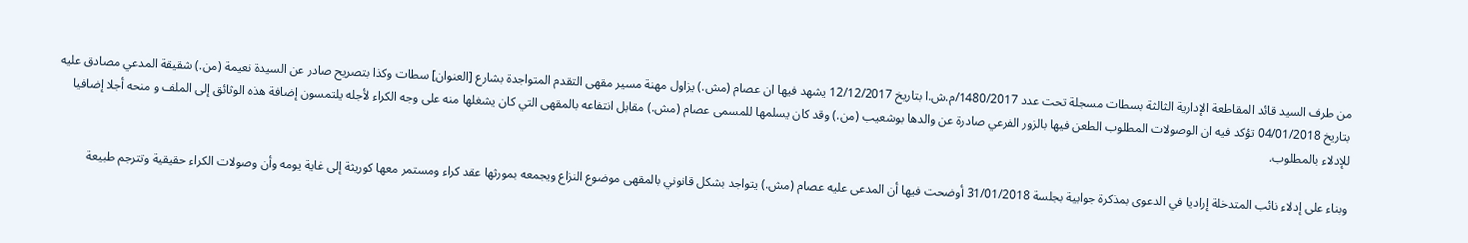من طرف السيد قائد المقاطعة الإدارية الثالثة بسطات مسجلة تحت عدد 1480/2017/م.ش.ا بتاريخ 12/12/2017 يشهد فيها ان عصام (مش.) يزاول مهنة مسير مقهى التقدم المتواجدة بشارع [العنوان] سطات وكذا بتصريح صادر عن السيدة نعيمة (من.) شقيقة المدعي مصادق عليه بتاريخ 04/01/2018 تؤكد فيه ان الوصولات المطلوب الطعن فيها بالزور الفرعي صادرة عن والدها بوشعيب (من.) وقد كان يسلمها للمسمى عصام (مش.) مقابل انتفاعه بالمقهى التي كان يشغلها منه على وجه الكراء لأجله يلتمسون إضافة هذه الوثائق إلى الملف و منحه أجلا إضافيا للإدلاء بالمطلوب.

وبناء على إدلاء نائب المتدخلة إراديا في الدعوى بمذكرة جوابية بجلسة 31/01/2018 أوضحت فيها أن المدعى عليه عصام (مش.) يتواجد بشكل قانوني بالمقهى موضوع النزاع ويجمعه بمورثها عقد كراء ومستمر معها كوريثة إلى غاية يومه وأن وصولات الكراء حقيقية وتترجم طبيعة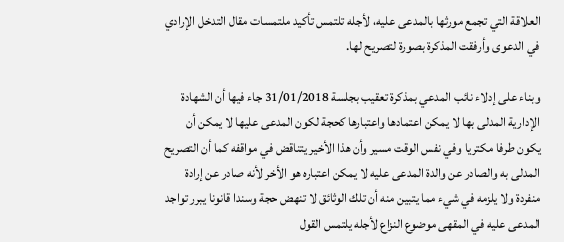العلاقة التي تجمع مورثها بالمدعى عليه، لأجله تلتمس تأكيد ملتمسات مقال التدخل الإرادي في الدعوى وأرفقت المذكرة بصورة لتصريح لها.

وبناء على إدلاء نائب المدعي بمذكرة تعقيب بجلسة 31/01/2018 جاء فيها أن الشهادة الإدارية المدلى بها لا يمكن اعتمادها واعتبارها كحجة لكون المدعى عليها لا يمكن أن يكون طرفا مكتريا وفي نفس الوقت مسير وأن هذا الأخير يتناقض في مواقفه كما أن التصريح المدلى به والصادر عن والدة المدعى عليه لا يمكن اعتباره هو الأخر لأنه صادر عن إرادة منفردة ولا يلزمه في شيء مما يتبين منه أن تلك الوثائق لا تنهض حجة وسندا قانونا يبرر تواجد المدعى عليه في المقهى موضوع النزاع لأجله يلتمس القول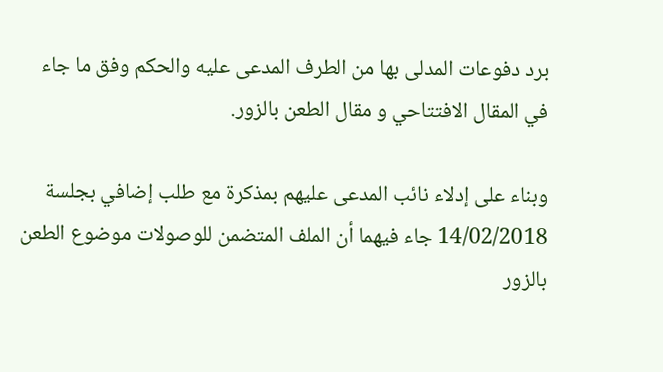برد دفوعات المدلى بها من الطرف المدعى عليه والحكم وفق ما جاء في المقال الافتتاحي و مقال الطعن بالزور.

وبناء على إدلاء نائب المدعى عليهم بمذكرة مع طلب إضافي بجلسة 14/02/2018 جاء فيهما أن الملف المتضمن للوصولات موضوع الطعن بالزور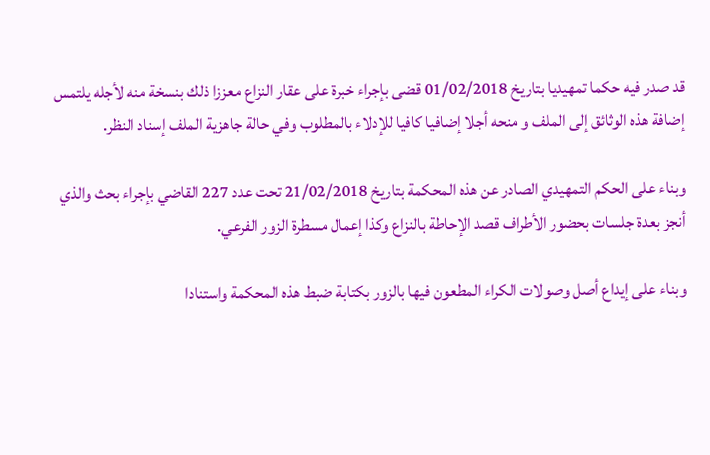قد صدر فيه حكما تمهيديا بتاريخ 01/02/2018 قضى بإجراء خبرة على عقار النزاع معززا ذلك بنسخة منه لأجله يلتمس إضافة هذه الوثائق إلى الملف و منحه أجلا إضافيا كافيا للإدلاء بالمطلوب وفي حالة جاهزية الملف إسناد النظر.

وبناء على الحكم التمهيدي الصادر عن هذه المحكمة بتاريخ 21/02/2018 تحت عدد 227 القاضي بإجراء بحث والذي أنجز بعدة جلسات بحضور الأطراف قصد الإحاطة بالنزاع وكذا إعمال مسطرة الزور الفرعي.

وبناء على إيداع أصل وصولات الكراء المطعون فيها بالزور بكتابة ضبط هذه المحكمة واستنادا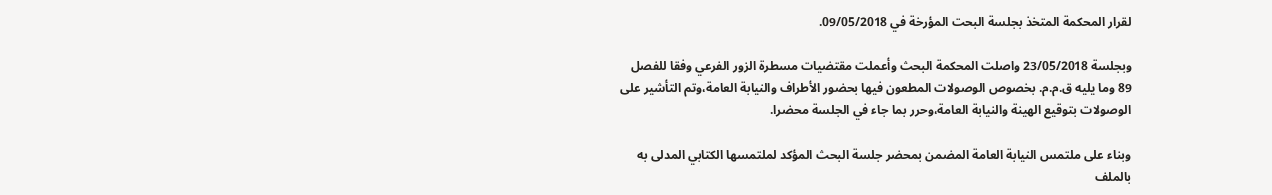لقرار المحكمة المتخذ بجلسة البحت المؤرخة في 09/05/2018.

وبجلسة 23/05/2018 واصلت المحكمة البحث وأعملت مقتضيات مسطرة الزور الفرعي وفقا للفصل 89 وما يليه ق.م.م. بخصوص الوصولات المطعون فيها بحضور الأطراف والنيابة العامة،وتم التأشير على الوصولات بتوقيع الهينة والنيابة العامة،وحرر بما جاء في الجلسة محضرا.

وبناء على ملتمس النيابة العامة المضمن بمحضر جلسة البحث المؤكد لملتمسها الكتابي المدلى به بالملف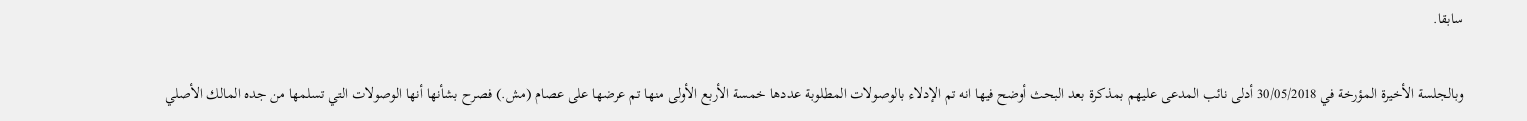سابقا.

وبالجلسة الأخيرة المؤرخة في 30/05/2018 أدلى نائب المدعى عليهم بمذكرة بعد البحث أوضح فيها انه تم الإدلاء بالوصولات المطلوبة عددها خمسة الأربع الأولى منها تم عرضها على عصام (مش.) فصرح بشأنها أنها الوصولات التي تسلمها من جده المالك الأصلي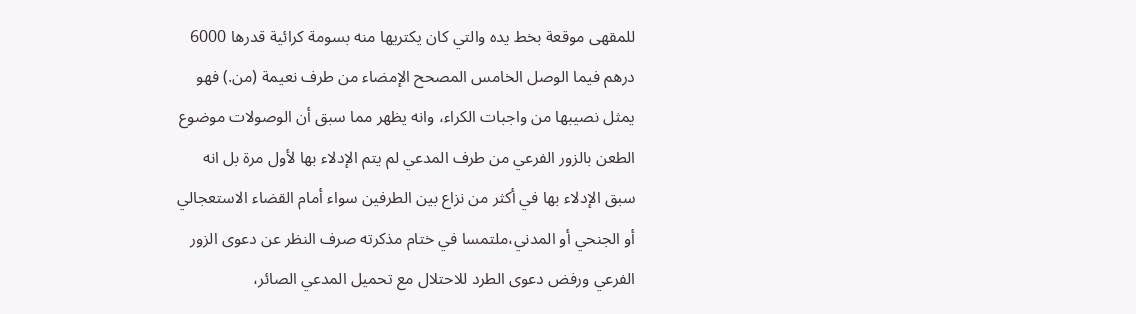للمقهى موقعة بخط يده والتي كان يكتريها منه بسومة كرائية قدرها 6000 درهم فيما الوصل الخامس المصحح الإمضاء من طرف نعيمة (من.) فهو يمثل نصيبها من واجبات الكراء، وانه يظهر مما سبق أن الوصولات موضوع الطعن بالزور الفرعي من طرف المدعي لم يتم الإدلاء بها لأول مرة بل انه سبق الإدلاء بها في أكثر من نزاع بين الطرفين سواء أمام القضاء الاستعجالي أو الجنحي أو المدني،ملتمسا في ختام مذكرته صرف النظر عن دعوى الزور الفرعي ورفض دعوى الطرد للاحتلال مع تحميل المدعي الصائر،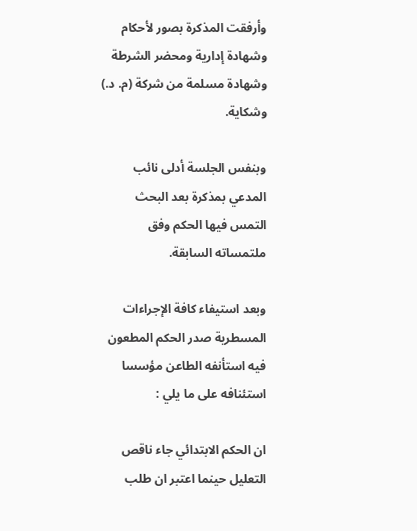وأرفقت المذكرة بصور لأحكام وشهادة إدارية ومحضر الشرطة وشهادة مسلمة من شركة (م. د.) وشكاية.

وبنفس الجلسة أدلى نائب المدعي بمذكرة بعد البحث التمس فيها الحكم وفق ملتمساته السابقة.

وبعد استيفاء كافة الإجراءات المسطرية صدر الحكم المطعون فيه استأنفه الطاعن مؤسسا استئنافه على ما يلي :

ان الحكم الابتدائي جاء ناقص التعليل حينما اعتبر ان طلب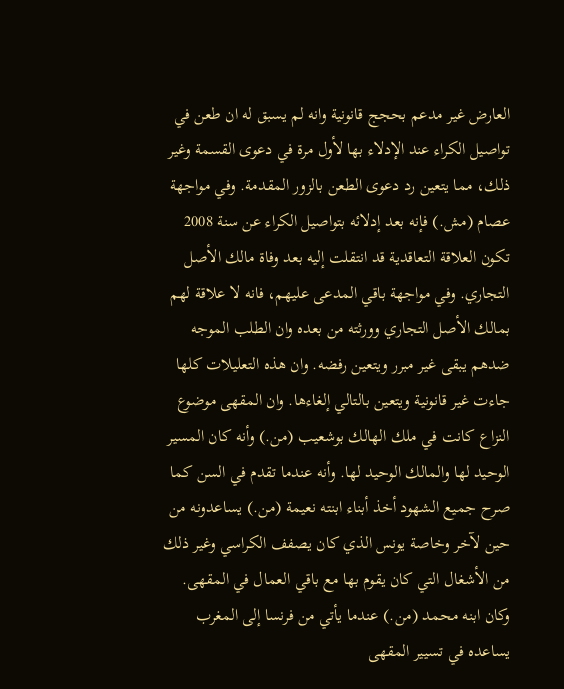العارض غير مدعم بحجج قانونية وانه لم يسبق له ان طعن في تواصيل الكراء عند الإدلاء بها لأول مرة في دعوى القسمة وغير ذلك، مما يتعين رد دعوى الطعن بالزور المقدمة. وفي مواجهة عصام (مش.) فإنه بعد إدلائه بتواصيل الكراء عن سنة 2008 تكون العلاقة التعاقدية قد انتقلت إليه بعد وفاة مالك الأصل التجاري. وفي مواجهة باقي المدعى عليهم، فانه لا علاقة لهم بمالك الأصل التجاري وورثته من بعده وان الطلب الموجه ضدهم يبقى غير مبرر ويتعين رفضه. وان هذه التعليلات كلها جاءت غير قانونية ويتعين بالتالي إلغاءها. وان المقهى موضوع النزاع كانت في ملك الهالك بوشعيب (من.) وأنه كان المسير الوحيد لها والمالك الوحيد لها. وأنه عندما تقدم في السن كما صرح جميع الشهود أخذ أبناء ابنته نعيمة (من.) يساعدونه من حين لآخر وخاصة يونس الذي كان يصفف الكراسي وغير ذلك من الأشغال التي كان يقوم بها مع باقي العمال في المقهى. وكان ابنه محمد (من.) عندما يأتي من فرنسا إلى المغرب يساعده في تسيير المقهى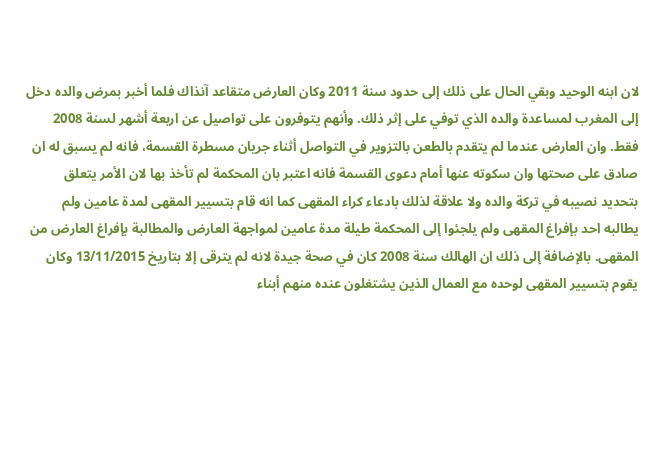لان ابنه الوحيد وبقي الحال على ذلك إلى حدود سنة 2011 وكان العارض متقاعد آنذاك فلما أخبر بمرض والده دخل إلى المغرب لمساعدة والده الذي توفي على إثر ذلك. وأنهم يتوفرون على تواصيل عن اربعة أشهر لسنة 2008 فقط. وان العارض عندما لم يتقدم بالطعن بالتزوير في التواصل أثناء جريان مسطرة القسمة، فانه لم يسبق له ان صادق على صحتها وان سكوته عنها أمام دعوى القسمة فانه اعتبر بان المحكمة لم تأخذ بها لان الأمر يتعلق بتحديد نصيبه في تركة والده ولا علاقة لذلك بادعاء كراء المقهى كما انه قام بتسيير المقهى لمدة عامين ولم يطالبه احد بإفراغ المقهى ولم يلجئوا إلى المحكمة طيلة مدة عامين لمواجهة العارض والمطالبة بإفراغ العارض من المقهى. بالإضافة إلى ذلك ان الهالك سنة 2008 كان في صحة جيدة لانه لم يترقى إلا بتاريخ 13/11/2015 وكان يقوم بتسيير المقهى لوحده مع العمال الذين يشتغلون عنده منهم أبناء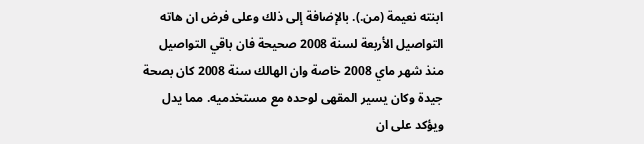ابنته نعيمة (من.). بالإضافة إلى ذلك وعلى فرض ان هاته التواصيل الأربعة لسنة 2008 صحيحة فان باقي التواصيل منذ شهر ماي 2008 خاصة وان الهالك سنة 2008 كان بصحة جيدة وكان يسير المقهى لوحده مع مستخدميه. مما يدل ويؤكد على ان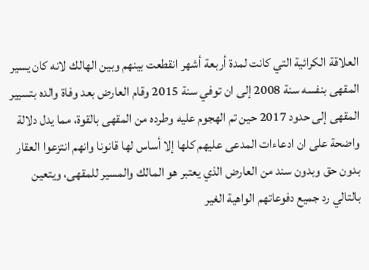العلاقة الكرائية التي كانت لمدة أربعة أشهر انقطعت بينهم وبين الهالك لانه كان يسير المقهى بنفسه سنة 2008 إلى ان توفي سنة 2015 وقام العارض بعد وفاة والده بتسيير المقهى إلى حدود 2017 حين تم الهجوم عليه وطرده من المقهى بالقوة، مما يدل دلالة واضحة على ان ادعاءات المدعى عليهم كلها إلا أساس لها قانونا وانهم انتزعوا العقار بدون حق وبدون سند من العارض الذي يعتبر هو المالك والمسير للمقهى، ويتعين بالتالي رد جميع دفوعاتهم الواهية الغير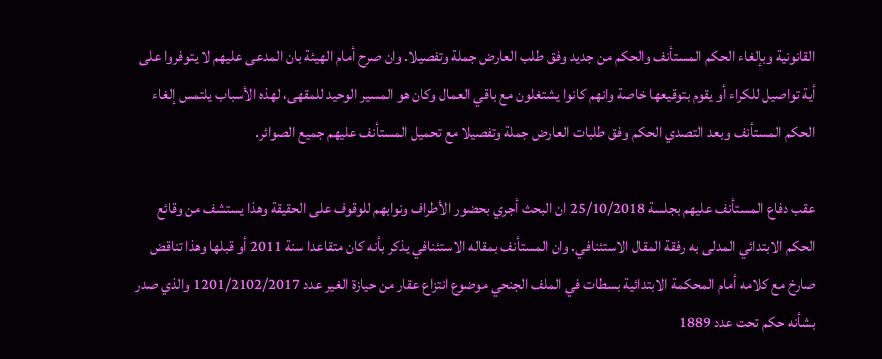القانونية وبإلغاء الحكم المستأنف والحكم من جديد وفق طلب العارض جملة وتفصيلا. وان صرح أمام الهيئة بان المدعى عليهم لا يتوفروا على أية تواصيل للكراء أو يقوم بتوقيعها خاصة وانهم كانوا يشتغلون مع باقي العمال وكان هو المسير الوحيد للمقهى، لهذه الأسباب يلتمس إلغاء الحكم المستأنف وبعد التصدي الحكم وفق طلبات العارض جملة وتفصيلا مع تحميل المستأنف عليهم جميع الصوائر.

عقب دفاع المستأنف عليهم بجلسة 25/10/2018 ان البحث أجري بحضور الأطراف ونوابهم للوقوف على الحقيقة وهذا يستشف من وقائع الحكم الابتدائي المدلى به رفقة المقال الاستئنافي. وان المستأنف بمقاله الاستئنافي يذكر بأنه كان متقاعدا سنة 2011 أو قبلها وهذا تناقض صارخ مع كلامه أمام المحكمة الابتدائية بسطات في الملف الجنحي موضوع انتزاع عقار من حيازة الغير عدد 1201/2102/2017 والذي صدر بشأنه حكم تحت عدد 1889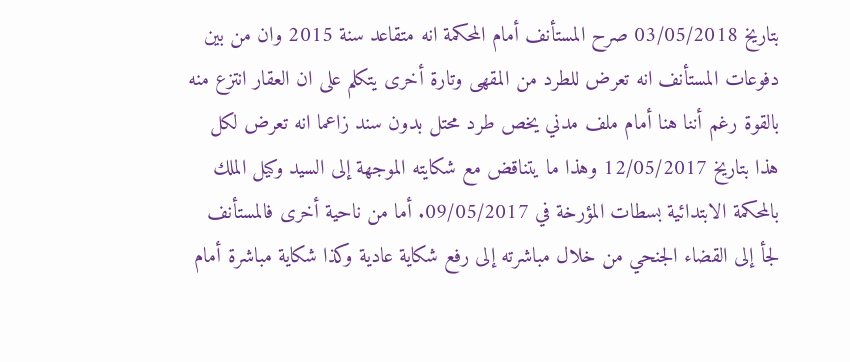بتاريخ 03/05/2018 صرح المستأنف أمام المحكمة انه متقاعد سنة 2015 وان من بين دفوعات المستأنف انه تعرض للطرد من المقهى وتارة أخرى يتكلم على ان العقار انتزع منه بالقوة رغم أننا هنا أمام ملف مدني يخص طرد محتل بدون سند زاعما انه تعرض لكل هذا بتاريخ 12/05/2017 وهذا ما يتناقض مع شكايته الموجهة إلى السيد وكيل الملك بالمحكمة الابتدائية بسطات المؤرخة في 09/05/2017. أما من ناحية أخرى فالمستأنف لجأ إلى القضاء الجنحي من خلال مباشرته إلى رفع شكاية عادية وكذا شكاية مباشرة أمام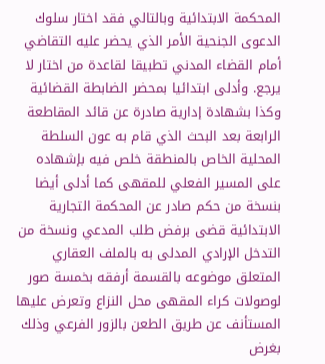المحكمة الابتدائية وبالتالي فقد اختار سلوك الدعوى الجنحية الأمر الذي يحضر عليه التقاضي أمام القضاء المدني تطبيقا لقاعدة من اختار لا يرجع. وأدلى ابتدائيا بمحضر الضابطة القضائية وكذا بشهادة إدارية صادرة عن قائد المقاطعة الرابعة بعد البحث الذي قام به عون السلطة المحلية الخاص بالمنطقة خلص فيه بإشهاده على المسير الفعلي للمقهى كما أدلى أيضا بنسخة من حكم صادر عن المحكمة التجارية الابتدائية قضى برفض طلب المدعي ونسخة من التدخل الإرادي المدلى به بالملف العقاري المتعلق موضوعه بالقسمة أرفقه بخمسة صور لوصولات كراء المقهى محل النزاع وتعرض عليها المستأنف عن طريق الطعن بالزور الفرعي وذلك بغرض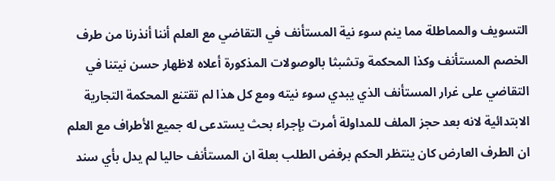التسويف والمماطلة مما ينم سوء نية المستأنف في التقاضي مع العلم أننا أنذرنا من طرف الخصم المستأنف وكذا المحكمة وتشبثا بالوصولات المذكورة أعلاه لاظهار حسن نيتنا في التقاضي على غرار المستأنف الذي يبدي سوء نيته ومع كل هذا لم تقتنع المحكمة التجارية الابتدائية لانه بعد حجز الملف للمداولة أمرت بإجراء بحث يستدعى له جميع الأطراف مع العلم ان الطرف العارض كان ينتظر الحكم برفض الطلب بعلة ان المستأنف حاليا لم يدل بأي سند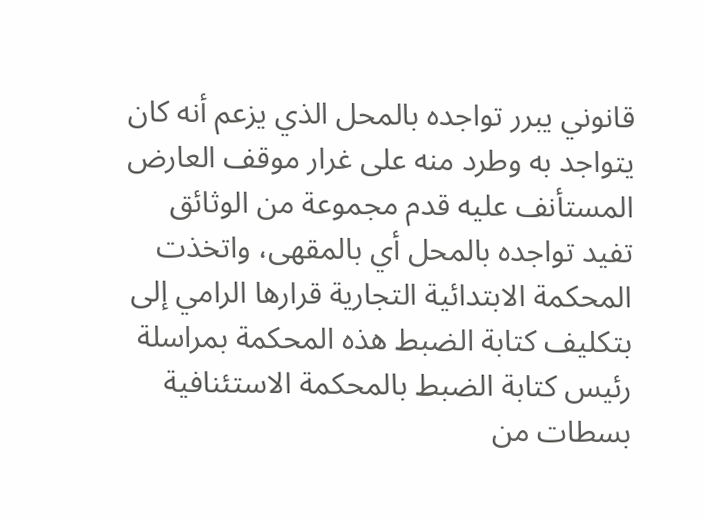قانوني يبرر تواجده بالمحل الذي يزعم أنه كان يتواجد به وطرد منه على غرار موقف العارض المستأنف عليه قدم مجموعة من الوثائق تفيد تواجده بالمحل أي بالمقهى، واتخذت المحكمة الابتدائية التجارية قرارها الرامي إلى بتكليف كتابة الضبط هذه المحكمة بمراسلة رئيس كتابة الضبط بالمحكمة الاستئنافية بسطات من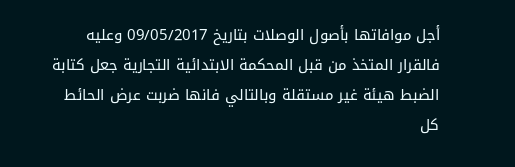أجل موافاتها بأصول الوصلات بتاريخ 09/05/2017 وعليه فالقرار المتخذ من قبل المحكمة الابتدائية التجارية جعل كتابة الضبط هيئة غير مستقلة وبالتالي فانها ضربت عرض الحائط كل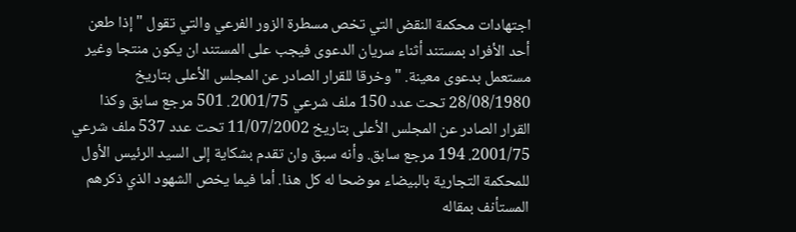اجتهادات محكمة النقض التي تخص مسطرة الزور الفرعي والتي تقول " إذا طعن أحد الأفراد بمستند أثناء سريان الدعوى فيجب على المستند ان يكون منتجا وغير مستعمل بدعوى معينة. " وخرقا للقرار الصادر عن المجلس الأعلى بتاريخ 28/08/1980 تحت عدد 150 ملف شرعي 2001/75. 501 مرجع سابق وكذا القرار الصادر عن المجلس الأعلى بتاريخ 11/07/2002 تحت عدد 537 ملف شرعي 2001/75. 194 مرجع سابق. وأنه سبق وان تقدم بشكاية إلى السيد الرئيس الأول للمحكمة التجارية بالبيضاء موضحا له كل هذا. أما فيما يخص الشهود الذي ذكرهم المستأنف بمقاله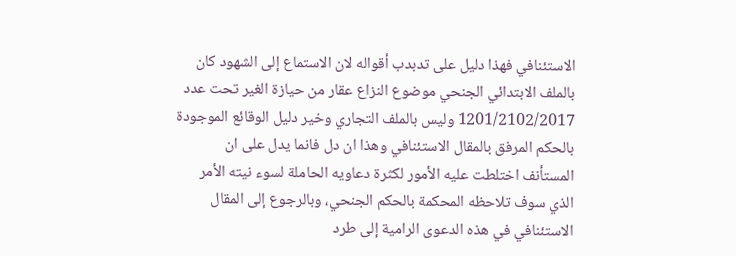الاستئنافي فهذا دليل على تدبدب أقواله لان الاستماع إلى الشهود كان بالملف الابتدائي الجنحي موضوع النزاع عقار من حيازة الغير تحت عدد 1201/2102/2017 وليس بالملف التجاري وخير دليل الوقائع الموجودة بالحكم المرفق بالمقال الاستئنافي وهذا ان دل فانما يدل على ان المستأنف اختلطت عليه الأمور لكثرة دعاويه الحاملة لسوء نيته الأمر الذي سوف تلاحظه المحكمة بالحكم الجنحي، وبالرجوع إلى المقال الاستئنافي في هذه الدعوى الرامية إلى طرد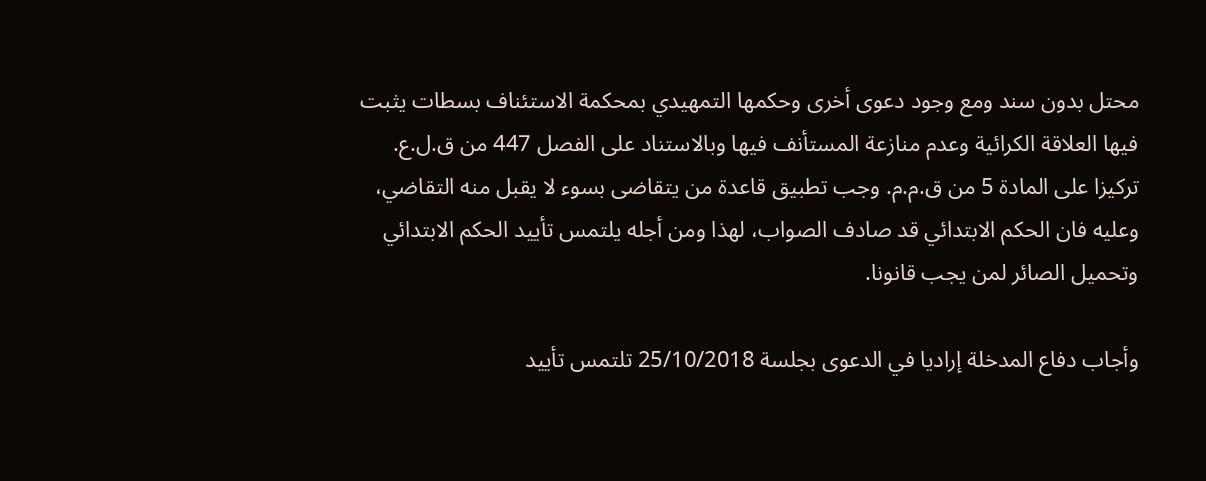محتل بدون سند ومع وجود دعوى أخرى وحكمها التمهيدي بمحكمة الاستئناف بسطات يثبت فيها العلاقة الكرائية وعدم منازعة المستأنف فيها وبالاستناد على الفصل 447 من ق.ل.ع. تركيزا على المادة 5 من ق.م.م. وجب تطبيق قاعدة من يتقاضى بسوء لا يقبل منه التقاضي، وعليه فان الحكم الابتدائي قد صادف الصواب، لهذا ومن أجله يلتمس تأييد الحكم الابتدائي وتحميل الصائر لمن يجب قانونا.

وأجاب دفاع المدخلة إراديا في الدعوى بجلسة 25/10/2018 تلتمس تأييد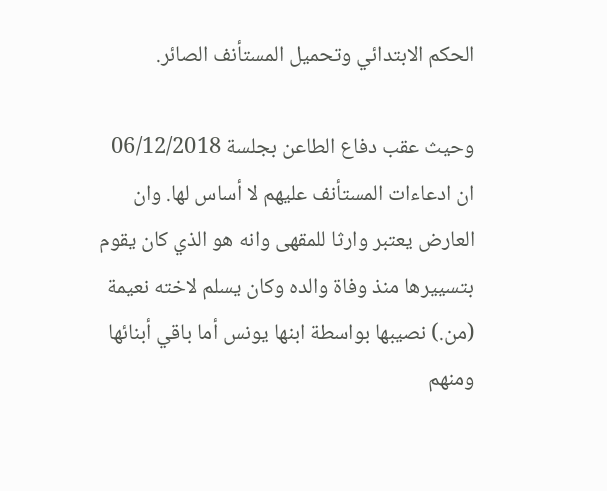الحكم الابتدائي وتحميل المستأنف الصائر.

وحيث عقب دفاع الطاعن بجلسة 06/12/2018 ان ادعاءات المستأنف عليهم لا أساس لها. وان العارض يعتبر وارثا للمقهى وانه هو الذي كان يقوم بتسييرها منذ وفاة والده وكان يسلم لاخته نعيمة (من.) نصيبها بواسطة ابنها يونس أما باقي أبنائها ومنهم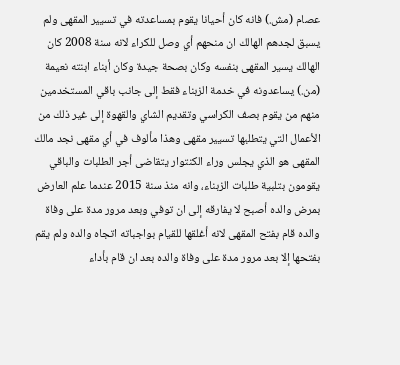عصام (مش.) فانه كان أحيانا يقوم بمساعدته في تسيير المقهى ولم يسبق لجدهم الهالك ان منحهم أي وصل للكراء لانه سنة 2008 كان الهالك يسير المقهى بنفسه وكان بصحة جيدة وكان أبناء ابنته نعيمة (من.) يساعدونه في خدمة الزبناء فقط إلى جانب باقي المستخدمين منهم من يقوم بصف الكراسي وتقديم الشاي والقهوة إلى غير ذلك من الأعمال التي يتطلبها تسيير مقهى وهذا مألوف في أي مقهى نجد مالك المقهى هو الذي يجلس وراء الكنتوار يتقاضى أجر الطلبات والباقي يقومون بتلبية طلبات الزبناء، وانه منذ سنة 2015 عندما علم العارض بمرض والده أصبح لا يفارقه إلى ان توفي وبعد مرور مدة على وفاة والده قام بفتح المقهى لانه أغلقها للقيام بواجباته اتجاه والده ولم يقم بفتحها إلا بعد مرور مدة على وفاة والده بعد ان قام بأداء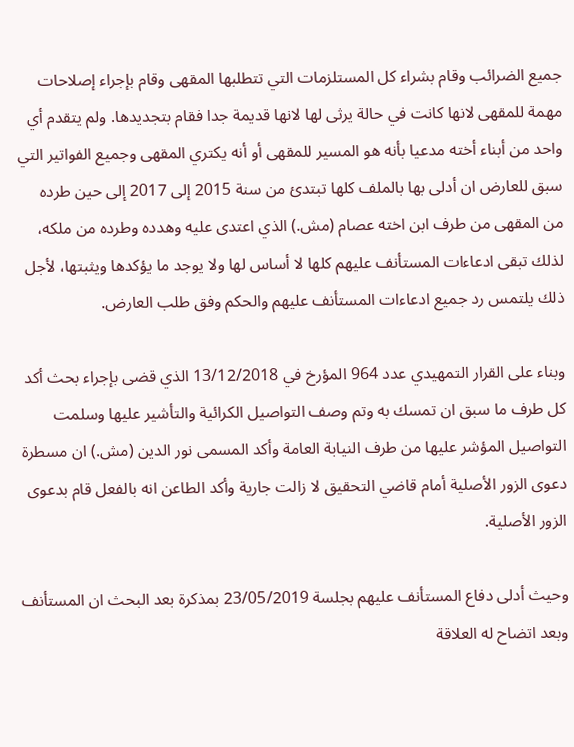جميع الضرائب وقام بشراء كل المستلزمات التي تتطلبها المقهى وقام بإجراء إصلاحات مهمة للمقهى لانها كانت في حالة يرثى لها لانها قديمة جدا فقام بتجديدها. ولم يتقدم أي واحد من أبناء أخته مدعيا بأنه هو المسير للمقهى أو أنه يكتري المقهى وجميع الفواتير التي سبق للعارض ان أدلى بها بالملف كلها تبتدئ من سنة 2015 إلى 2017 إلى حين طرده من المقهى من طرف ابن اخته عصام (مش.) الذي اعتدى عليه وهدده وطرده من ملكه، لذلك تبقى ادعاءات المستأنف عليهم كلها لا أساس لها ولا يوجد ما يؤكدها ويثبتها، لأجل ذلك يلتمس رد جميع ادعاءات المستأنف عليهم والحكم وفق طلب العارض.

وبناء على القرار التمهيدي عدد 964 المؤرخ في 13/12/2018 الذي قضى بإجراء بحث أكد كل طرف ما سبق ان تمسك به وتم وصف التواصيل الكرائية والتأشير عليها وسلمت التواصيل المؤشر عليها من طرف النيابة العامة وأكد المسمى نور الدين (مش.) ان مسطرة دعوى الزور الأصلية أمام قاضي التحقيق لا زالت جارية وأكد الطاعن انه بالفعل قام بدعوى الزور الأصلية.

وحيث أدلى دفاع المستأنف عليهم بجلسة 23/05/2019 بمذكرة بعد البحث ان المستأنف وبعد اتضاح له العلاقة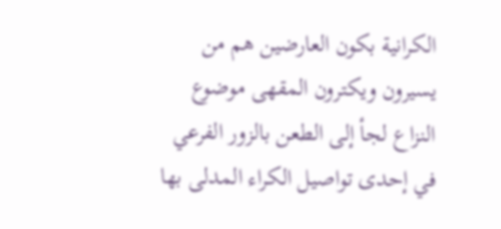الكرانية بكون العارضين هم من يسيرون ويكترون المقهى موضوع النزاع لجأ إلى الطعن بالزور الفرعي في إحدى تواصيل الكراء المدلى بها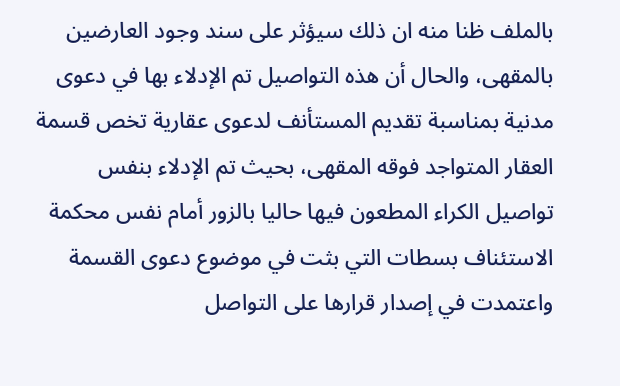بالملف ظنا منه ان ذلك سيؤثر على سند وجود العارضين بالمقهى، والحال أن هذه التواصيل تم الإدلاء بها في دعوى مدنية بمناسبة تقديم المستأنف لدعوی عقارية تخص قسمة العقار المتواجد فوقه المقهى، بحيث تم الإدلاء بنفس تواصيل الكراء المطعون فيها حاليا بالزور أمام نفس محكمة الاستئناف بسطات التي بثت في موضوع دعوى القسمة واعتمدت في إصدار قرارها على التواصل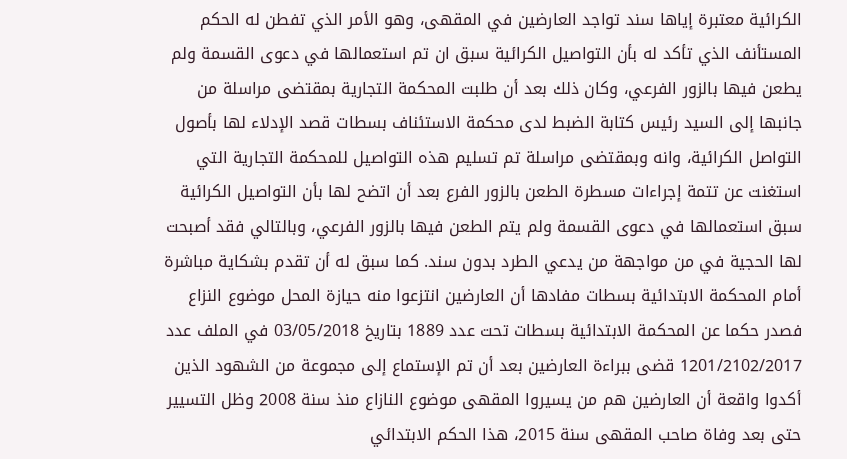الكرائية معتبرة إياها سند تواجد العارضين في المقهى، وهو الأمر الذي تفطن له الحكم المستأنف الذي تأكد له بأن التواصيل الكرائية سبق ان تم استعمالها في دعوى القسمة ولم يطعن فيها بالزور الفرعي، وكان ذلك بعد أن طلبت المحكمة التجارية بمقتضى مراسلة من جانبها إلى السيد رئيس كتابة الضبط لدى محكمة الاستئناف بسطات قصد الإدلاء لها بأصول التواصل الكرائية، وانه وبمقتضى مراسلة تم تسليم هذه التواصيل للمحكمة التجارية التي استغنت عن تتمة إجراءات مسطرة الطعن بالزور الفرع بعد أن اتضح لها بأن التواصيل الكرائية سبق استعمالها في دعوى القسمة ولم يتم الطعن فيها بالزور الفرعي، وبالتالي فقد أصبحت لها الحجية في من مواجهة من يدعي الطرد بدون سند. كما سبق له أن تقدم بشكاية مباشرة أمام المحكمة الابتدائية بسطات مفادها أن العارضين انتزعوا منه حيازة المحل موضوع النزاع فصدر حكما عن المحكمة الابتدائية بسطات تحت عدد 1889 بتاريخ 03/05/2018 في الملف عدد 1201/2102/2017 قضى ببراءة العارضين بعد أن تم الإستماع إلى مجموعة من الشهود الذین أکدوا واقعة أن العارضين هم من يسيروا المقهى موضوع النازاع منذ سنة 2008 وظل التسيير حتى بعد وفاة صاحب المقهى سنة 2015، هذا الحكم الابتدائي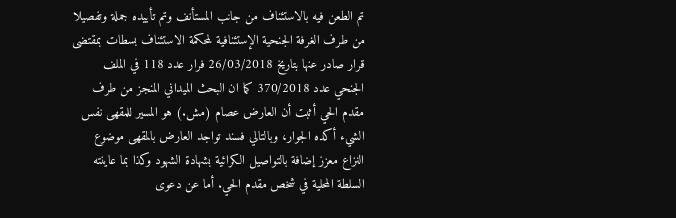تم الطعن فيه بالاستئناف من جانب المستأنف وتم تأييده جملة وتفصيلا من طرف الغرفة الجنحية الإستئنافية لمحكمة الاستئناف بسطات بمقتضى قرار صادر عنها بتاريخ 26/03/2018 فرار عدد 118 في الملف الجنحي عدد 370/2018 كما ان البحث الميداني المنجز من طرف مقدم الحي أثبت أن العارض عصام (مش.) هو المسير للمقهى نفس الشيء أكده الجوار، وبالتالي فسند تواجد العارض بالمقهى موضوع النزاع معزز إضافة بالتواصيل الكرائية بشهادة الشهود وكذا بما عاينته السلطة المحلية في شخص مقدم الحي. أما عن دعوى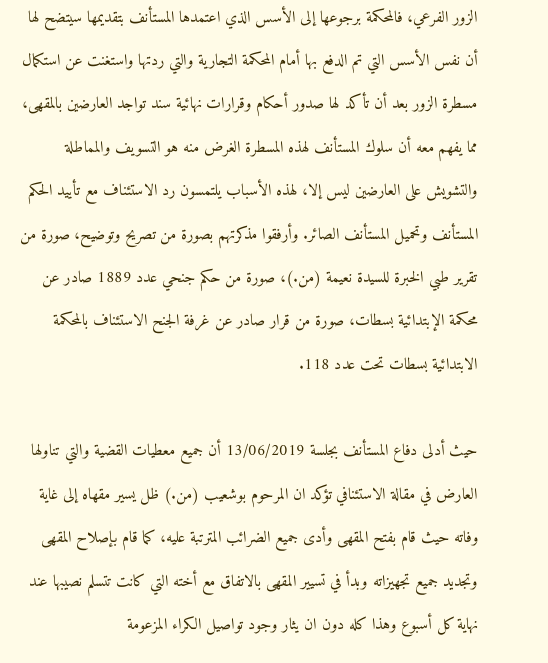الزور الفرعي، فالمحكمة برجوعها إلى الأسس الذي اعتمدها المستأنف بتقديمها سيتضح لها أن نفس الأسس التي تم الدفع بها أمام المحكمة التجارية والتي ردتها واستغنت عن استكمال مسطرة الزور بعد أن تأكد لها صدور أحكام وقرارات نهائية سند تواجد العارضين بالمقهى، مما يفهم معه أن سلوك المستأنف لهذه المسطرة الغرض منه هو التسويف والمماطلة والتشويش على العارضين ليس إلا، لهذه الأسباب يلتمسون رد الاستئناف مع تأييد الحكم المستأنف وتحميل المستأنف الصائر. وأرفقوا مذكرتهم بصورة من تصريح وتوضيح، صورة من تقرير طبي الخبرة للسيدة نعيمة (من.)، صورة من حكم جنحي عدد 1889 صادر عن محكمة الإبتدائية بسطات، صورة من قرار صادر عن غرفة الجنح الاستئناف بالمحكمة الابتدائية بسطات تحت عدد 118.

حيث أدلى دفاع المستأنف بجلسة 13/06/2019 أن جميع معطيات القضية والتي تناولها العارض في مقالة الاستئنافي تؤكد ان المرحوم بوشعيب (من.) ظل يسير مقهاه إلى غاية وفاته حيث قام بفتح المقهى وأدى جميع الضرائب المترتبة عليه، كما قام بإصلاح المقهى وتجديد جميع تجهيزاته وبدأ في تسيير المقهی بالاتفاق مع أخته التي كانت تتسلم نصيبها عند نهاية كل أسبوع وهذا كله دون ان يثار وجود تواصيل الكراء المزعومة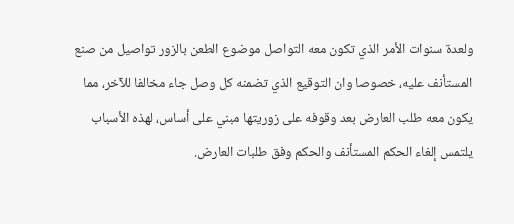ولعدة سنوات الأمر الذي تكون معه التواصل موضوع الطعن بالزور تواصيل من صنع المستأنف عليه، خصوصا وان التوقيع الذي تضمنه كل وصل جاء مخالفا للآخر، مما يكون معه طلب العارض بعد وقوفه على زوريتها مبني على أساس، لهذه الأسباب يلتمس إلغاء الحكم المستأنف والحكم وفق طلبات العارض.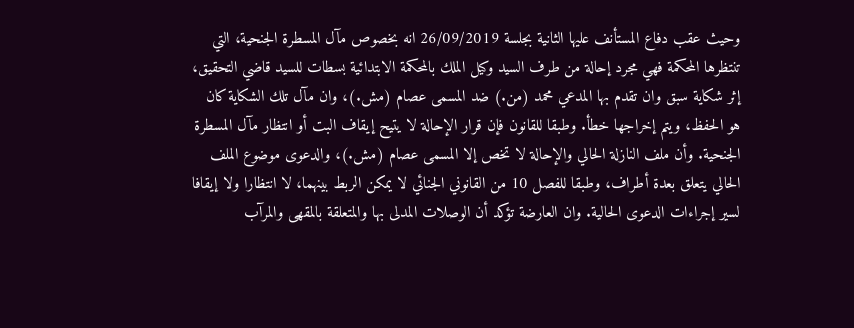وحيث عقب دفاع المستأنف عليها الثانية بجلسة 26/09/2019 انه بخصوص مآل المسطرة الجنحية، التي تنتظرها المحكمة فهي مجرد إحالة من طرف السيد وكيل الملك بالمحكمة الابتدائية بسطات للسيد قاضي التحقيق، إثر شكاية سبق وان تقدم بها المدعي محمد (من.) ضد المسمى عصام (مش.)، وان مآل تلك الشكاية كان هو الحفظ، ويتم إخراجها خطأ. وطبقا للقانون فإن قرار الإحالة لا يتيح إيقاف البت أو انتظار مآل المسطرة الجنحية. وأن ملف النازلة الحالي والإحالة لا تخص إلا المسمى عصام (مش.)، والدعوى موضوع الملف الحالي يتعلق بعدة أطراف، وطبقا للفصل 10 من القانوني الجنائي لا يمكن الربط بينهما، لا انتظارا ولا إيقافا لسير إجراءات الدعوى الحالية. وان العارضة تؤكد أن الوصلات المدلى بها والمتعلقة بالمقهى والمرآب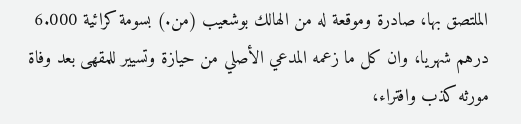الملتصق بها، صادرة وموقعة له من الهالك بوشعيب (من.) بسومة كرائية 6.000 درهم شهريا، وان كل ما زعمه المدعي الأصلي من حيازة وتسيير للمقهى بعد وفاة مورثه كذب وافتراء،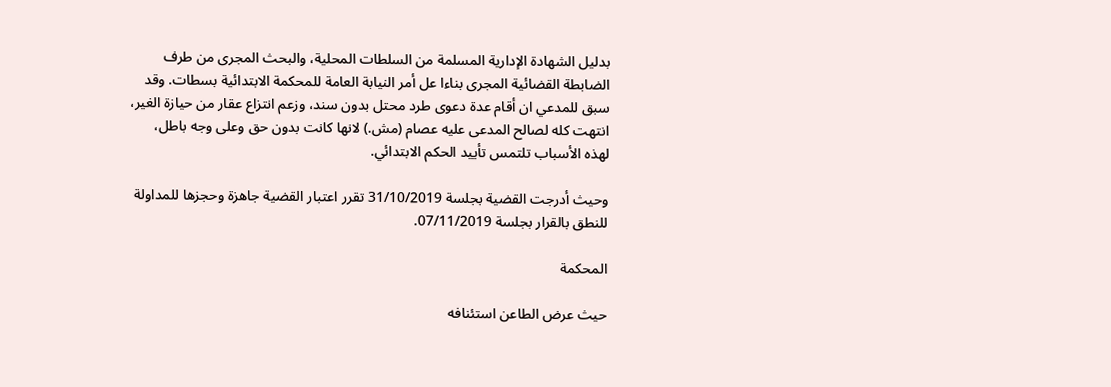بدليل الشهادة الإدارية المسلمة من السلطات المحلية، والبحث المجرى من طرف الضابطة القضائية المجری بناءا عل أمر النيابة العامة للمحكمة الابتدائية بسطات. وقد سبق للمدعي ان أقام عدة دعوى طرد محتل بدون سند، وزعم انتزاع عقار من حيازة الغير، انتهت كله لصالح المدعى عليه عصام (مش.) لانها كانت بدون حق وعلى وجه باطل، لهذه الأسباب تلتمس تأييد الحكم الابتدائي.

وحيث أدرجت القضية بجلسة 31/10/2019 تقرر اعتبار القضية جاهزة وحجزها للمداولة للنطق بالقرار بجلسة 07/11/2019.

المحكمة

حيث عرض الطاعن استئنافه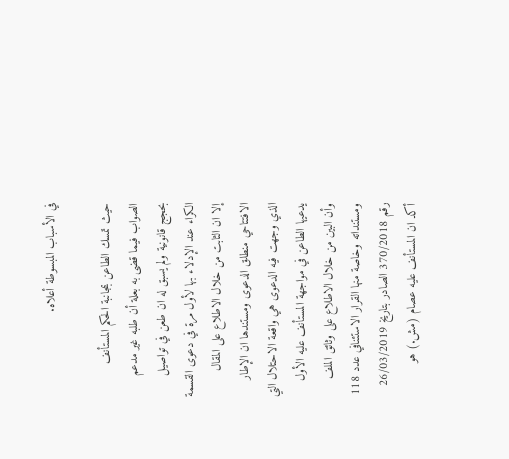في الأسباب المبسوطة أعلاه.

حيث تمسك الطاعن بمجانبة الحكم المستأنف الصواب فيما قضى به بعلة أن طلبه غير مدعم بحجج قانونية ولم يسبق له ان طعن في تواصيل الكراء عند الإدلاء بها لأول مرة في دعوى القسمة إلا ان الثابت من خلال الاطلاع على المقال الافتتاحي منطلق الدعوى ومستندها ان الإطار الذي وجهت فيه الدعوى هي واقعة الاحتلال التي يدعيها الطاعن في مواجهة المستأنف عليه الأول وأن البين من خلال الاطلاع على وثائق الملف ومستنداته وخاصة منها القرار الاستئنافي عدد 118 رقم 370/2018 الصادر بتاريخ 26/03/2019 أكد ان المستأنف عليه عصام (مش.) هو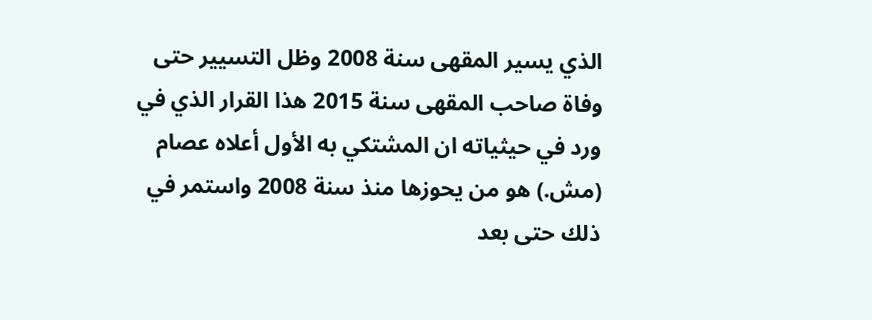الذي يسير المقهى سنة 2008 وظل التسيير حتى وفاة صاحب المقهى سنة 2015 هذا القرار الذي في ورد في حيثياته ان المشتكي به الأول أعلاه عصام (مش.) هو من يحوزها منذ سنة 2008 واستمر في ذلك حتى بعد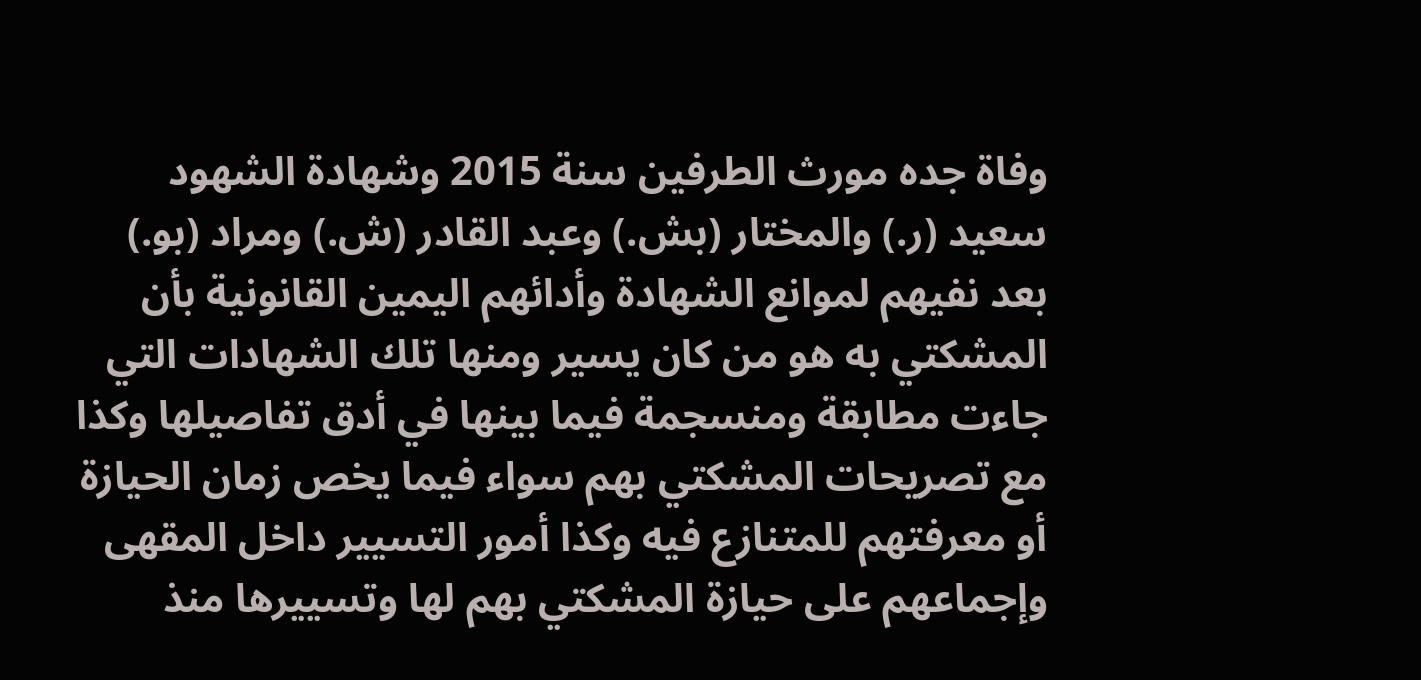وفاة جده مورث الطرفين سنة 2015 وشهادة الشهود سعيد (ر.) والمختار (بش.) وعبد القادر (ش.) ومراد (بو.) بعد نفيهم لموانع الشهادة وأدائهم اليمين القانونية بأن المشكتي به هو من كان يسير ومنها تلك الشهادات التي جاءت مطابقة ومنسجمة فيما بينها في أدق تفاصيلها وكذا مع تصريحات المشكتي بهم سواء فيما يخص زمان الحيازة أو معرفتهم للمتنازع فيه وكذا أمور التسيير داخل المقهى وإجماعهم على حيازة المشكتي بهم لها وتسييرها منذ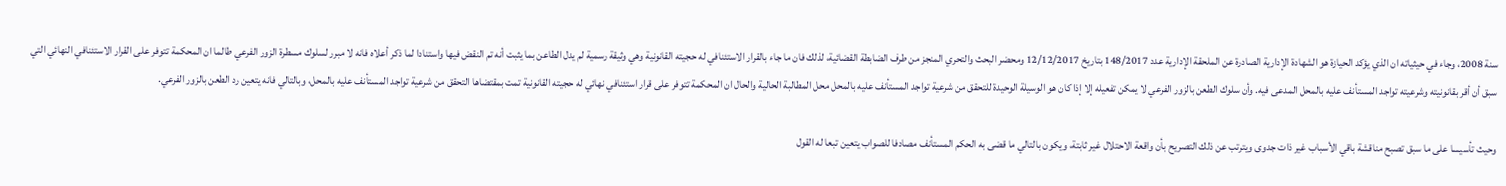سنة 2008، وجاء في حيثياته ان الذي يؤكد الحيازة هو الشهادة الإدارية الصادرة عن الملحقة الإدارية عدد 148/2017 بتاريخ 12/12/2017 ومحضر البحث والتحري المنجز من طرف الضابطة القضائية، لذلك فان ما جاء بالقرار الاستئنافي له حجيته القانونية وهي وثيقة رسمية لم يدل الطاعن بما يثبت أنه تم النقض فيها واستنادا لما ذكر أعلاه فانه لا مبرر لسلوك مسطرة الزور الفرعي طالما ان المحكمة تتوفر على القرار الاستئنافي النهائي التي سبق أن أقر بقانونيته وشرعيته تواجد المستأنف عليه بالمحل المدعى فيه. وأن سلوك الطعن بالزور الفرعي لا يمكن تفعيله إلا إذا كان هو الوسيلة الوحيدة للتحقق من شرعية تواجد المستأنف عليه بالمحل محل المطالبة الحالية والحال ان المحكمة تتوفر على قرار استئنافي نهائي له حجيته القانونية تمت بمقتضاها التحقق من شرعية تواجد المستأنف عليه بالمحل، وبالتالي فانه يتعين رد الطعن بالزور الفرعي.

وحيث تأسيسا على ما سبق تصبح مناقشة باقي الأسباب غير ذات جدوى ويترتب عن ذلك التصريح بأن واقعة الاحتلال غير ثابتة، ويكون بالتالي ما قضى به الحكم المستأنف مصادفا للصواب يتعين تبعا له القول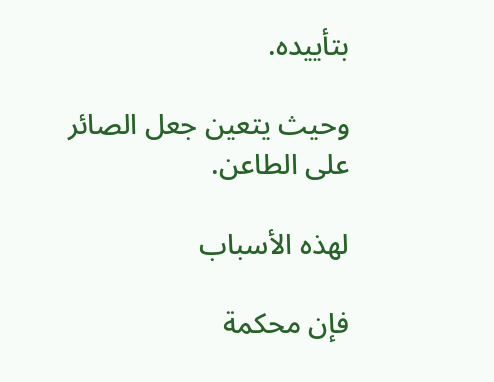بتأييده.

وحيث يتعين جعل الصائر على الطاعن.

لهذه الأسباب

فإن محكمة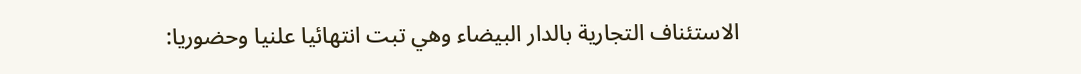الاستئناف التجارية بالدار البيضاء وهي تبت انتهائيا علنيا وحضوريا: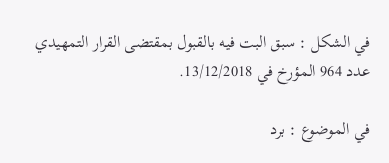في الشكل : سبق البت فيه بالقبول بمقتضى القرار التمهيدي عدد 964 المؤرخ في 13/12/2018.

في الموضوع : برد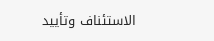الاستئناف وتأييد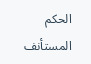الحكم المستأنف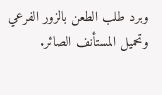وبرد طلب الطعن بالزور الفرعي وتحميل المستأنف الصائر.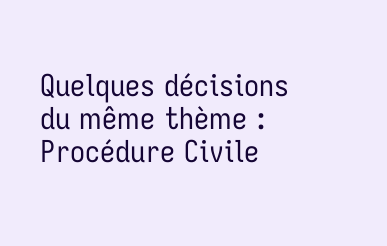Quelques décisions du même thème : Procédure Civile